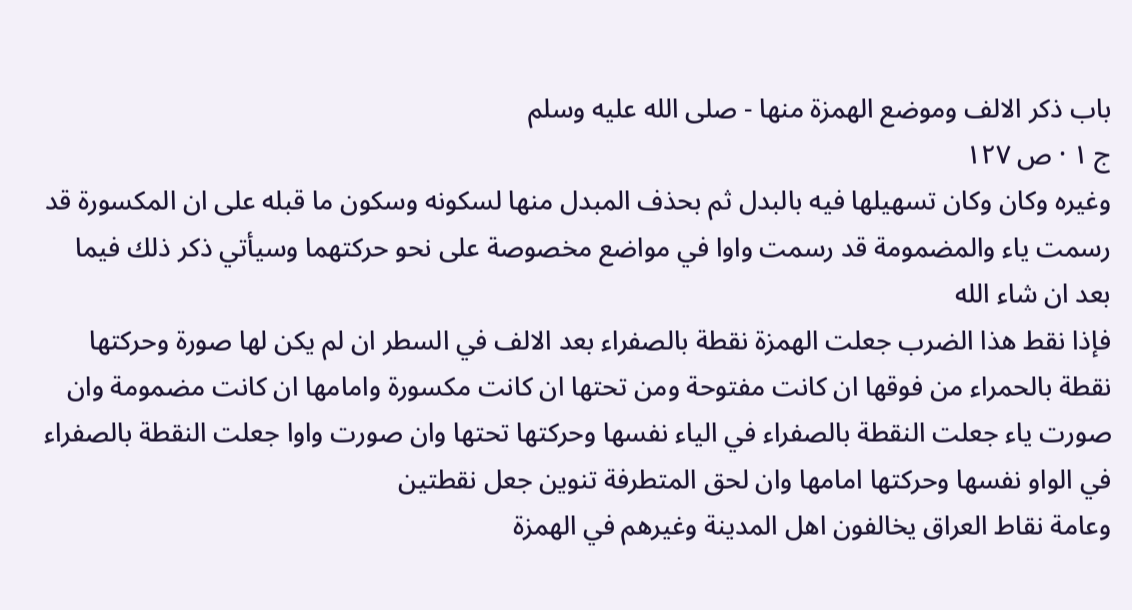باب ذكر الالف وموضع الهمزة منها - صلى الله عليه وسلم
ج ١ · ص ١٢٧
وغيره وكان وكان تسهيلها فيه بالبدل ثم بحذف المبدل منها لسكونه وسكون ما قبله على ان المكسورة قد رسمت ياء والمضمومة قد رسمت واوا في مواضع مخصوصة على نحو حركتهما وسيأتي ذكر ذلك فيما بعد ان شاء الله
فإذا نقط هذا الضرب جعلت الهمزة نقطة بالصفراء بعد الالف في السطر ان لم يكن لها صورة وحركتها نقطة بالحمراء من فوقها ان كانت مفتوحة ومن تحتها ان كانت مكسورة وامامها ان كانت مضمومة وان صورت ياء جعلت النقطة بالصفراء في الياء نفسها وحركتها تحتها وان صورت واوا جعلت النقطة بالصفراء في الواو نفسها وحركتها امامها وان لحق المتطرفة تنوين جعل نقطتين
وعامة نقاط العراق يخالفون اهل المدينة وغيرهم في الهمزة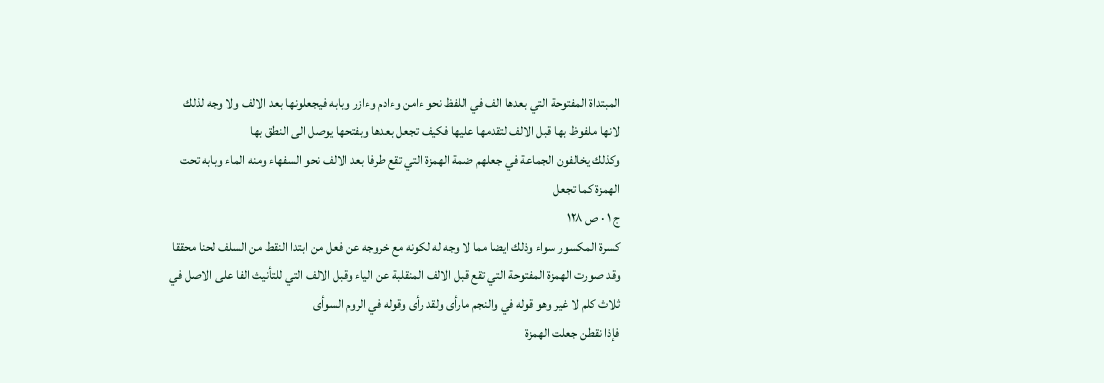المبتداة المفتوحة التي بعدها الف في اللفظ نحو ءامن وءادم وءازر وبابه فيجعلونها بعد الالف ولا وجه لذلك لانها ملفوظ بها قبل الالف لتقدمها عليها فكيف تجعل بعدها وبفتحها يوصل الى النطق بها
وكذلك يخالفون الجماعة في جعلهم ضمة الهمزة التي تقع طرفا بعد الالف نحو السفهاء ومنه الماء وبابه تحت الهمزة كما تجعل
ج ١ · ص ١٢٨
كسرة المكسور سواء وذلك ايضا مما لا وجه له لكونه مع خروجه عن فعل من ابتدا النقط من السلف لحنا محققا
وقد صورت الهمزة المفتوحة التي تقع قبل الالف المنقلبة عن الياء وقبل الالف التي للتأنيث الفا على الاصل في ثلاث كلم لا غير وهو قوله في والنجم مارأى ولقد رأى وقوله في الروم السوأى
فإذا نقطن جعلت الهمزة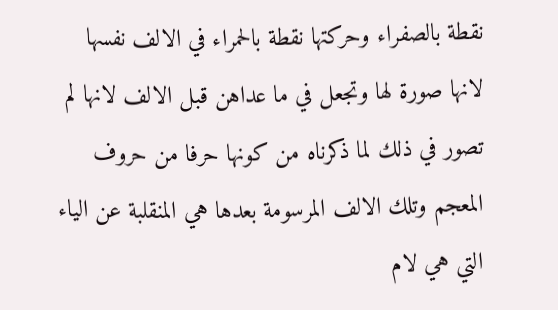نقطة بالصفراء وحركتها نقطة بالحمراء في الالف نفسها لانها صورة لها وتجعل في ما عداهن قبل الالف لانها لم تصور في ذلك لما ذكرناه من كونها حرفا من حروف المعجم وتلك الالف المرسومة بعدها هي المنقلبة عن الياء التي هي لام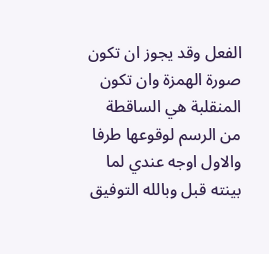الفعل وقد يجوز ان تكون صورة الهمزة وان تكون المنقلبة هي الساقطة من الرسم لوقوعها طرفا والاول اوجه عندي لما بينته قبل وبالله التوفيق